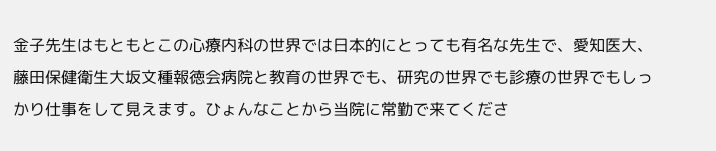金子先生はもともとこの心療内科の世界では日本的にとっても有名な先生で、愛知医大、藤田保健衛生大坂文種報徳会病院と教育の世界でも、研究の世界でも診療の世界でもしっかり仕事をして見えます。ひょんなことから当院に常勤で来てくださ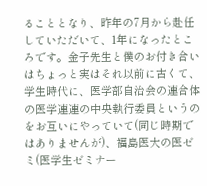ることとなり、昨年の7月から赴任していただいて、1年になったところです。金子先生と僕のお付き合いはちょっと実はそれ以前に古くて、学生時代に、医学部自治会の連合体の医学連連の中央執行委員というのをお互いにやっていて(同じ時期ではありませんが)、福島医大の医ゼミ(医学生ゼミナー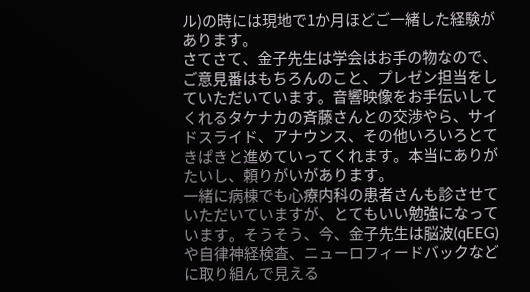ル)の時には現地で1か月ほどご一緒した経験があります。
さてさて、金子先生は学会はお手の物なので、ご意見番はもちろんのこと、プレゼン担当をしていただいています。音響映像をお手伝いしてくれるタケナカの斉藤さんとの交渉やら、サイドスライド、アナウンス、その他いろいろとてきぱきと進めていってくれます。本当にありがたいし、頼りがいがあります。
一緒に病棟でも心療内科の患者さんも診させていただいていますが、とてもいい勉強になっています。そうそう、今、金子先生は脳波(qEEG)や自律神経検査、ニューロフィードバックなどに取り組んで見える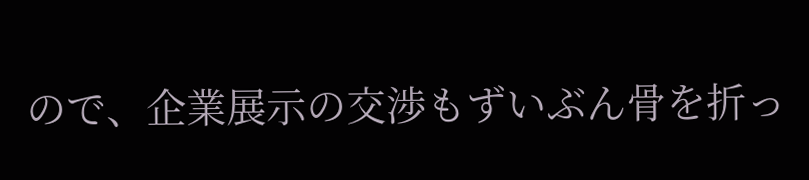ので、企業展示の交渉もずいぶん骨を折っ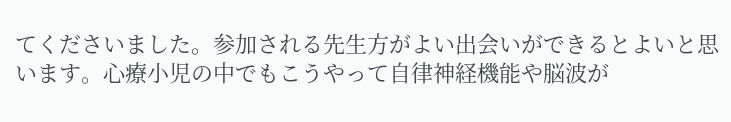てくださいました。参加される先生方がよい出会いができるとよいと思います。心療小児の中でもこうやって自律神経機能や脳波が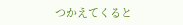つかえてくると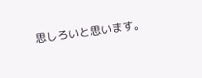思しろいと思います。